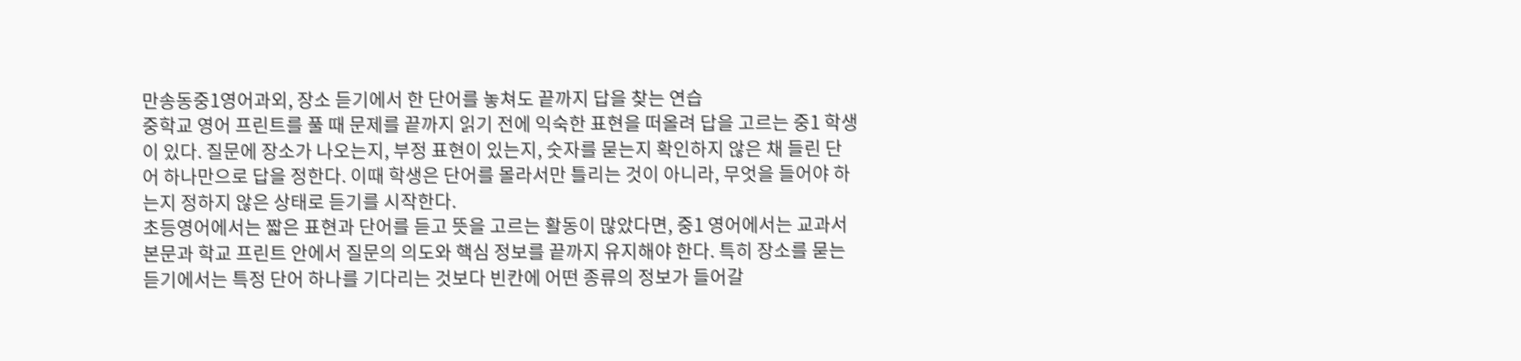만송동중1영어과외, 장소 듣기에서 한 단어를 놓쳐도 끝까지 답을 찾는 연습
중학교 영어 프린트를 풀 때 문제를 끝까지 읽기 전에 익숙한 표현을 떠올려 답을 고르는 중1 학생이 있다. 질문에 장소가 나오는지, 부정 표현이 있는지, 숫자를 묻는지 확인하지 않은 채 들린 단어 하나만으로 답을 정한다. 이때 학생은 단어를 몰라서만 틀리는 것이 아니라, 무엇을 들어야 하는지 정하지 않은 상태로 듣기를 시작한다.
초등영어에서는 짧은 표현과 단어를 듣고 뜻을 고르는 활동이 많았다면, 중1 영어에서는 교과서 본문과 학교 프린트 안에서 질문의 의도와 핵심 정보를 끝까지 유지해야 한다. 특히 장소를 묻는 듣기에서는 특정 단어 하나를 기다리는 것보다 빈칸에 어떤 종류의 정보가 들어갈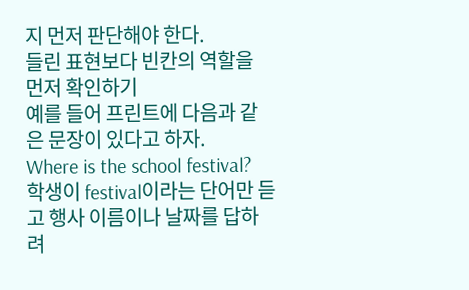지 먼저 판단해야 한다.
들린 표현보다 빈칸의 역할을 먼저 확인하기
예를 들어 프린트에 다음과 같은 문장이 있다고 하자.
Where is the school festival?
학생이 festival이라는 단어만 듣고 행사 이름이나 날짜를 답하려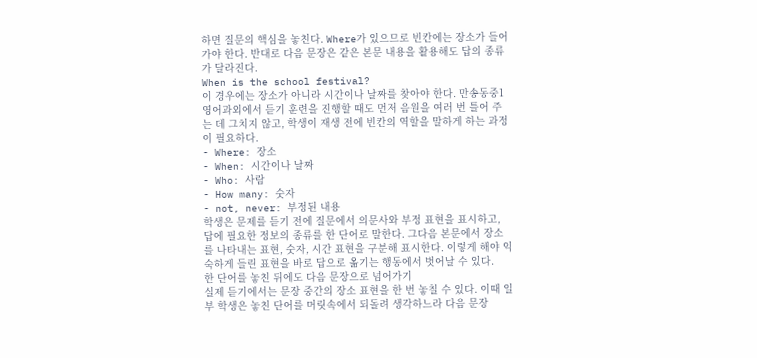하면 질문의 핵심을 놓친다. Where가 있으므로 빈칸에는 장소가 들어가야 한다. 반대로 다음 문장은 같은 본문 내용을 활용해도 답의 종류가 달라진다.
When is the school festival?
이 경우에는 장소가 아니라 시간이나 날짜를 찾아야 한다. 만송동중1영어과외에서 듣기 훈련을 진행할 때도 먼저 음원을 여러 번 틀어 주는 데 그치지 않고, 학생이 재생 전에 빈칸의 역할을 말하게 하는 과정이 필요하다.
- Where: 장소
- When: 시간이나 날짜
- Who: 사람
- How many: 숫자
- not, never: 부정된 내용
학생은 문제를 듣기 전에 질문에서 의문사와 부정 표현을 표시하고, 답에 필요한 정보의 종류를 한 단어로 말한다. 그다음 본문에서 장소를 나타내는 표현, 숫자, 시간 표현을 구분해 표시한다. 이렇게 해야 익숙하게 들린 표현을 바로 답으로 옮기는 행동에서 벗어날 수 있다.
한 단어를 놓친 뒤에도 다음 문장으로 넘어가기
실제 듣기에서는 문장 중간의 장소 표현을 한 번 놓칠 수 있다. 이때 일부 학생은 놓친 단어를 머릿속에서 되돌려 생각하느라 다음 문장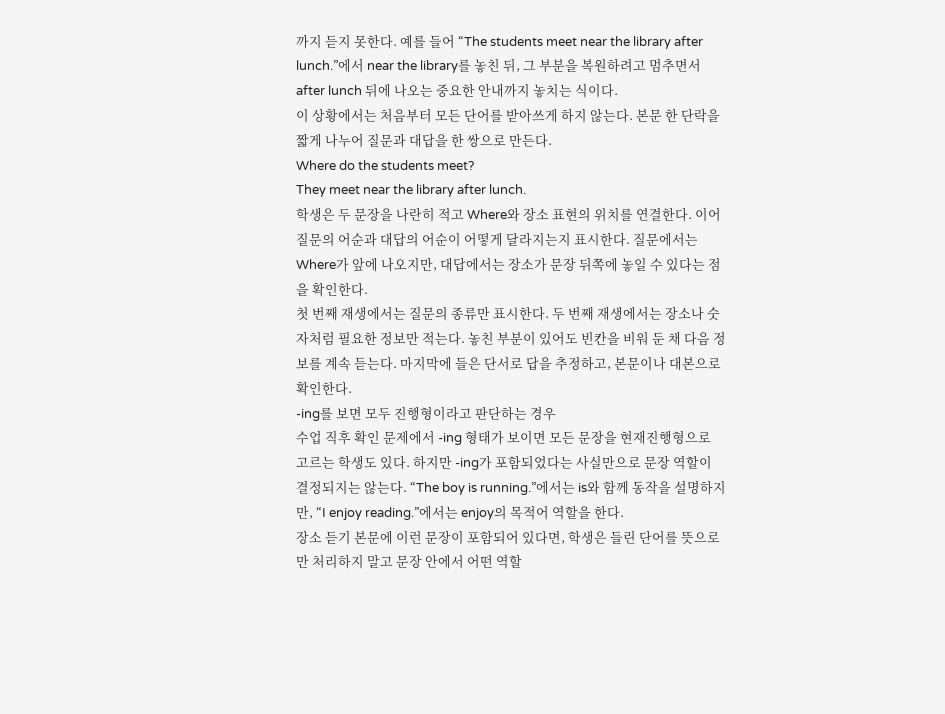까지 듣지 못한다. 예를 들어 “The students meet near the library after lunch.”에서 near the library를 놓친 뒤, 그 부분을 복원하려고 멈추면서 after lunch 뒤에 나오는 중요한 안내까지 놓치는 식이다.
이 상황에서는 처음부터 모든 단어를 받아쓰게 하지 않는다. 본문 한 단락을 짧게 나누어 질문과 대답을 한 쌍으로 만든다.
Where do the students meet?
They meet near the library after lunch.
학생은 두 문장을 나란히 적고 Where와 장소 표현의 위치를 연결한다. 이어 질문의 어순과 대답의 어순이 어떻게 달라지는지 표시한다. 질문에서는 Where가 앞에 나오지만, 대답에서는 장소가 문장 뒤쪽에 놓일 수 있다는 점을 확인한다.
첫 번째 재생에서는 질문의 종류만 표시한다. 두 번째 재생에서는 장소나 숫자처럼 필요한 정보만 적는다. 놓친 부분이 있어도 빈칸을 비워 둔 채 다음 정보를 계속 듣는다. 마지막에 들은 단서로 답을 추정하고, 본문이나 대본으로 확인한다.
-ing를 보면 모두 진행형이라고 판단하는 경우
수업 직후 확인 문제에서 -ing 형태가 보이면 모든 문장을 현재진행형으로 고르는 학생도 있다. 하지만 -ing가 포함되었다는 사실만으로 문장 역할이 결정되지는 않는다. “The boy is running.”에서는 is와 함께 동작을 설명하지만, “I enjoy reading.”에서는 enjoy의 목적어 역할을 한다.
장소 듣기 본문에 이런 문장이 포함되어 있다면, 학생은 들린 단어를 뜻으로만 처리하지 말고 문장 안에서 어떤 역할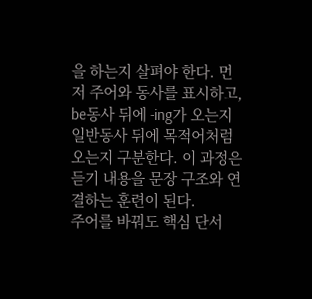을 하는지 살펴야 한다. 먼저 주어와 동사를 표시하고, be동사 뒤에 -ing가 오는지 일반동사 뒤에 목적어처럼 오는지 구분한다. 이 과정은 듣기 내용을 문장 구조와 연결하는 훈련이 된다.
주어를 바꿔도 핵심 단서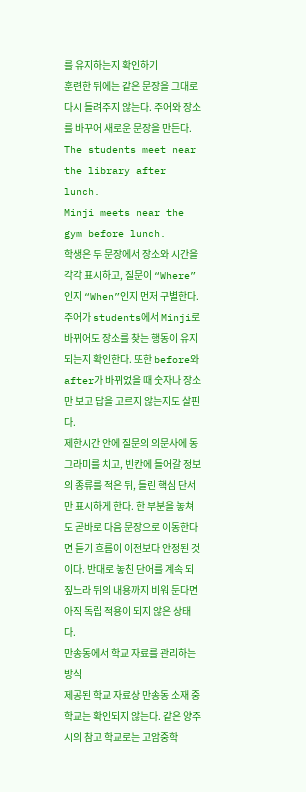를 유지하는지 확인하기
훈련한 뒤에는 같은 문장을 그대로 다시 들려주지 않는다. 주어와 장소를 바꾸어 새로운 문장을 만든다.
The students meet near the library after lunch.
Minji meets near the gym before lunch.
학생은 두 문장에서 장소와 시간을 각각 표시하고, 질문이 “Where”인지 “When”인지 먼저 구별한다. 주어가 students에서 Minji로 바뀌어도 장소를 찾는 행동이 유지되는지 확인한다. 또한 before와 after가 바뀌었을 때 숫자나 장소만 보고 답을 고르지 않는지도 살핀다.
제한시간 안에 질문의 의문사에 동그라미를 치고, 빈칸에 들어갈 정보의 종류를 적은 뒤, 들린 핵심 단서만 표시하게 한다. 한 부분을 놓쳐도 곧바로 다음 문장으로 이동한다면 듣기 흐름이 이전보다 안정된 것이다. 반대로 놓친 단어를 계속 되짚느라 뒤의 내용까지 비워 둔다면 아직 독립 적용이 되지 않은 상태다.
만송동에서 학교 자료를 관리하는 방식
제공된 학교 자료상 만송동 소재 중학교는 확인되지 않는다. 같은 양주시의 참고 학교로는 고암중학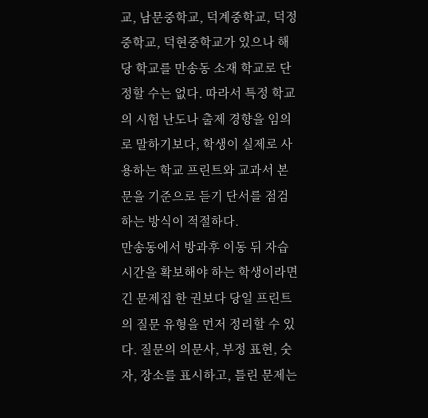교, 남문중학교, 덕계중학교, 덕정중학교, 덕현중학교가 있으나 해당 학교를 만송동 소재 학교로 단정할 수는 없다. 따라서 특정 학교의 시험 난도나 출제 경향을 임의로 말하기보다, 학생이 실제로 사용하는 학교 프린트와 교과서 본문을 기준으로 듣기 단서를 점검하는 방식이 적절하다.
만송동에서 방과후 이동 뒤 자습시간을 확보해야 하는 학생이라면 긴 문제집 한 권보다 당일 프린트의 질문 유형을 먼저 정리할 수 있다. 질문의 의문사, 부정 표현, 숫자, 장소를 표시하고, 틀린 문제는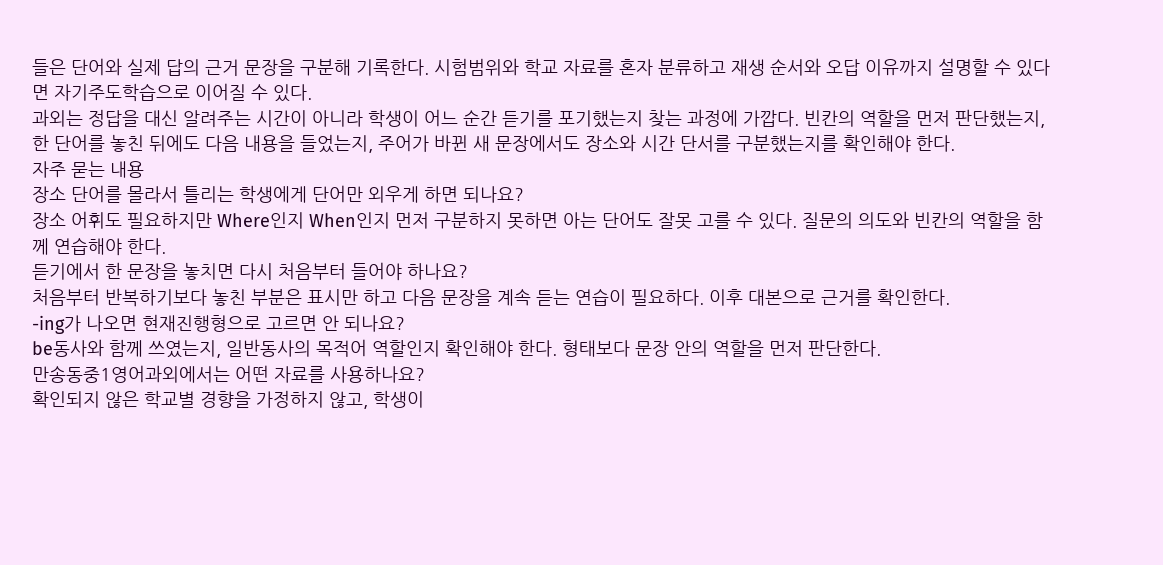들은 단어와 실제 답의 근거 문장을 구분해 기록한다. 시험범위와 학교 자료를 혼자 분류하고 재생 순서와 오답 이유까지 설명할 수 있다면 자기주도학습으로 이어질 수 있다.
과외는 정답을 대신 알려주는 시간이 아니라 학생이 어느 순간 듣기를 포기했는지 찾는 과정에 가깝다. 빈칸의 역할을 먼저 판단했는지, 한 단어를 놓친 뒤에도 다음 내용을 들었는지, 주어가 바뀐 새 문장에서도 장소와 시간 단서를 구분했는지를 확인해야 한다.
자주 묻는 내용
장소 단어를 몰라서 틀리는 학생에게 단어만 외우게 하면 되나요?
장소 어휘도 필요하지만 Where인지 When인지 먼저 구분하지 못하면 아는 단어도 잘못 고를 수 있다. 질문의 의도와 빈칸의 역할을 함께 연습해야 한다.
듣기에서 한 문장을 놓치면 다시 처음부터 들어야 하나요?
처음부터 반복하기보다 놓친 부분은 표시만 하고 다음 문장을 계속 듣는 연습이 필요하다. 이후 대본으로 근거를 확인한다.
-ing가 나오면 현재진행형으로 고르면 안 되나요?
be동사와 함께 쓰였는지, 일반동사의 목적어 역할인지 확인해야 한다. 형태보다 문장 안의 역할을 먼저 판단한다.
만송동중1영어과외에서는 어떤 자료를 사용하나요?
확인되지 않은 학교별 경향을 가정하지 않고, 학생이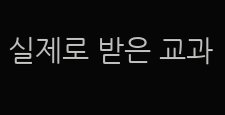실제로 받은 교과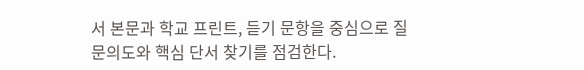서 본문과 학교 프린트, 듣기 문항을 중심으로 질문의도와 핵심 단서 찾기를 점검한다.